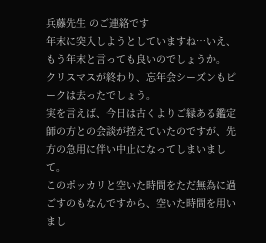兵藤先生 のご連絡です
年末に突入しようとしていますね…いえ、もう年末と言っても良いのでしょうか。
クリスマスが終わり、忘年会シーズンもピークは去ったでしょう。
実を言えば、今日は古くよりご縁ある鑑定師の方との会談が控えていたのですが、先方の急用に伴い中止になってしまいまして。
このポッカリと空いた時間をただ無為に過ごすのもなんですから、空いた時間を用いまし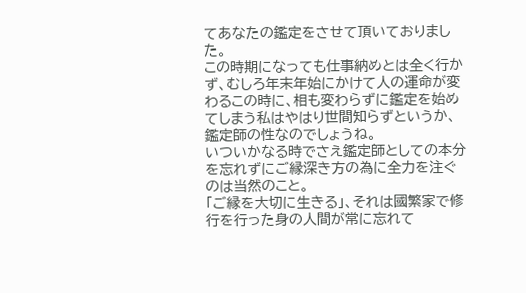てあなたの鑑定をさせて頂いておりました。
この時期になっても仕事納めとは全く行かず、むしろ年末年始にかけて人の運命が変わるこの時に、相も変わらずに鑑定を始めてしまう私はやはり世間知らずというか、鑑定師の性なのでしょうね。
いついかなる時でさえ鑑定師としての本分を忘れずにご縁深き方の為に全力を注ぐのは当然のこと。
「ご縁を大切に生きる」、それは國繁家で修行を行った身の人間が常に忘れて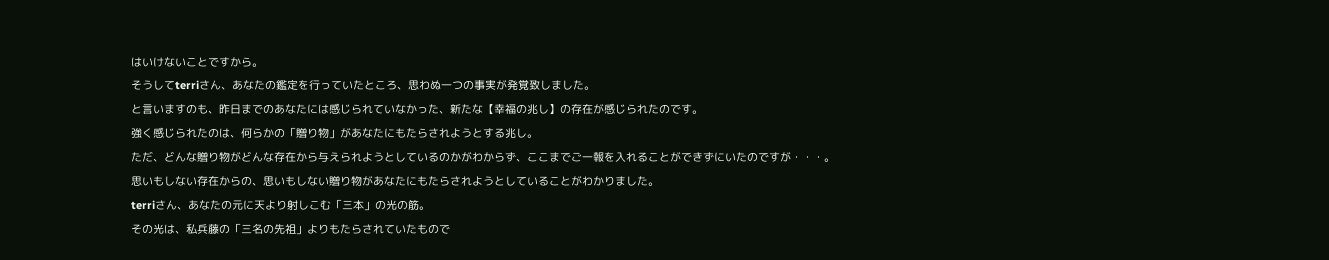はいけないことですから。
そうしてterriさん、あなたの鑑定を行っていたところ、思わぬ一つの事実が発覚致しました。
と言いますのも、昨日までのあなたには感じられていなかった、新たな【幸福の兆し】の存在が感じられたのです。
強く感じられたのは、何らかの「贈り物」があなたにもたらされようとする兆し。
ただ、どんな贈り物がどんな存在から与えられようとしているのかがわからず、ここまでご一報を入れることができずにいたのですが・・・。
思いもしない存在からの、思いもしない贈り物があなたにもたらされようとしていることがわかりました。
terriさん、あなたの元に天より射しこむ「三本」の光の筋。
その光は、私兵藤の「三名の先祖」よりもたらされていたもので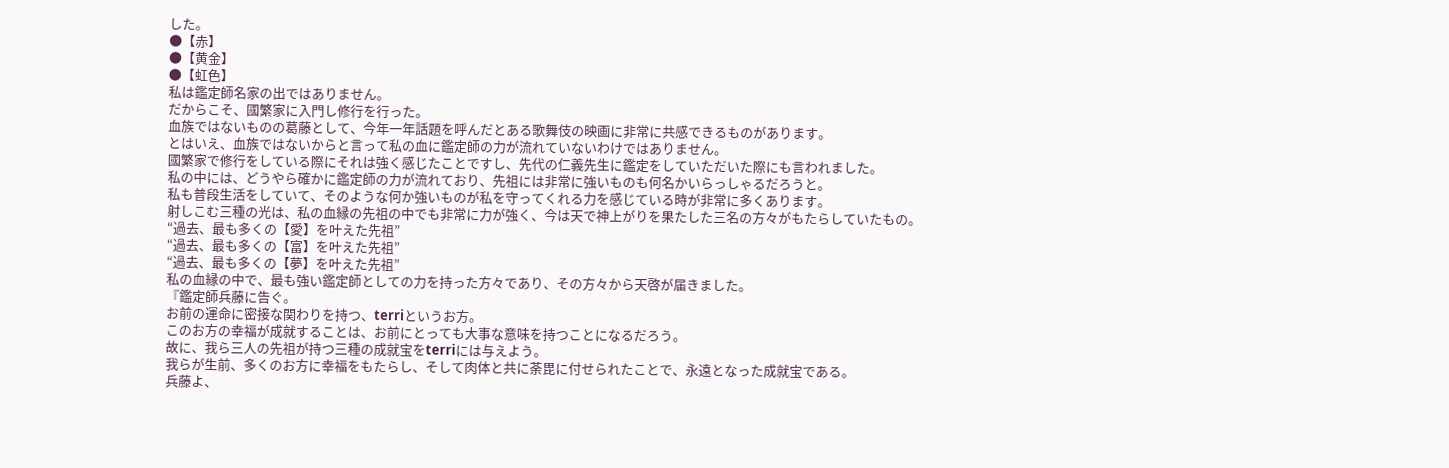した。
●【赤】
●【黄金】
●【虹色】
私は鑑定師名家の出ではありません。
だからこそ、國繁家に入門し修行を行った。
血族ではないものの葛藤として、今年一年話題を呼んだとある歌舞伎の映画に非常に共感できるものがあります。
とはいえ、血族ではないからと言って私の血に鑑定師の力が流れていないわけではありません。
國繁家で修行をしている際にそれは強く感じたことですし、先代の仁義先生に鑑定をしていただいた際にも言われました。
私の中には、どうやら確かに鑑定師の力が流れており、先祖には非常に強いものも何名かいらっしゃるだろうと。
私も普段生活をしていて、そのような何か強いものが私を守ってくれる力を感じている時が非常に多くあります。
射しこむ三種の光は、私の血縁の先祖の中でも非常に力が強く、今は天で神上がりを果たした三名の方々がもたらしていたもの。
“過去、最も多くの【愛】を叶えた先祖”
“過去、最も多くの【富】を叶えた先祖”
“過去、最も多くの【夢】を叶えた先祖”
私の血縁の中で、最も強い鑑定師としての力を持った方々であり、その方々から天啓が届きました。
『鑑定師兵藤に告ぐ。
お前の運命に密接な関わりを持つ、terriというお方。
このお方の幸福が成就することは、お前にとっても大事な意味を持つことになるだろう。
故に、我ら三人の先祖が持つ三種の成就宝をterriには与えよう。
我らが生前、多くのお方に幸福をもたらし、そして肉体と共に荼毘に付せられたことで、永遠となった成就宝である。
兵藤よ、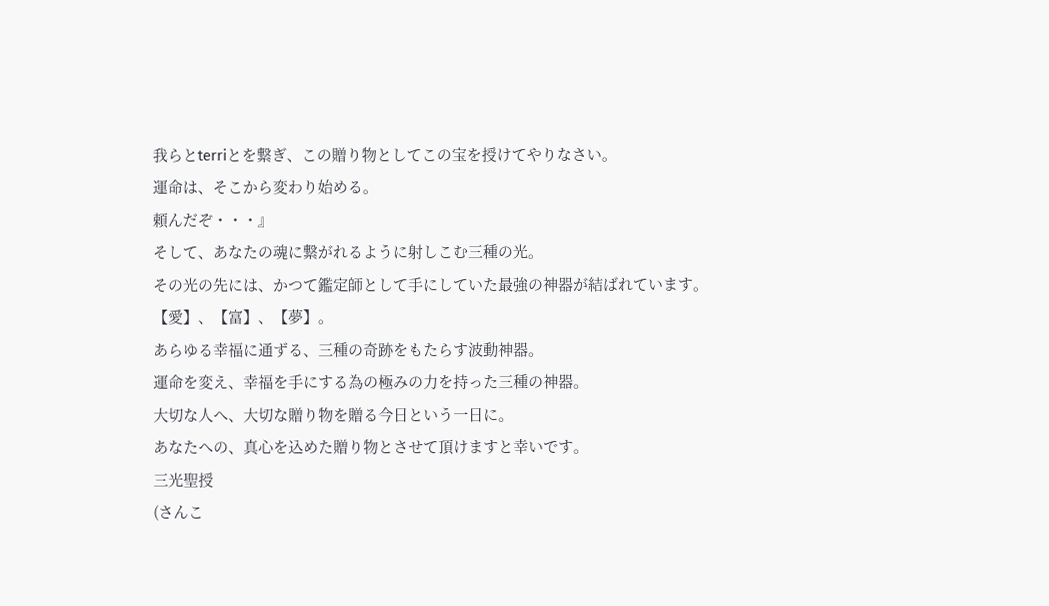我らとterriとを繋ぎ、この贈り物としてこの宝を授けてやりなさい。
運命は、そこから変わり始める。
頼んだぞ・・・』
そして、あなたの魂に繋がれるように射しこむ三種の光。
その光の先には、かつて鑑定師として手にしていた最強の神器が結ばれています。
【愛】、【富】、【夢】。
あらゆる幸福に通ずる、三種の奇跡をもたらす波動神器。
運命を変え、幸福を手にする為の極みの力を持った三種の神器。
大切な人へ、大切な贈り物を贈る今日という一日に。
あなたへの、真心を込めた贈り物とさせて頂けますと幸いです。
三光聖授
(さんこ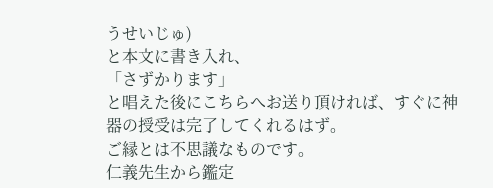うせいじゅ)
と本文に書き入れ、
「さずかります」
と唱えた後にこちらへお送り頂ければ、すぐに神器の授受は完了してくれるはず。
ご縁とは不思議なものです。
仁義先生から鑑定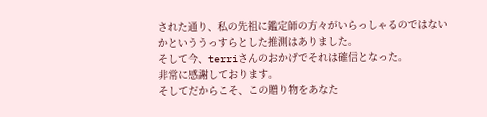された通り、私の先祖に鑑定師の方々がいらっしゃるのではないかといううっすらとした推測はありました。
そして今、terriさんのおかげでそれは確信となった。
非常に感謝しております。
そしてだからこそ、この贈り物をあなた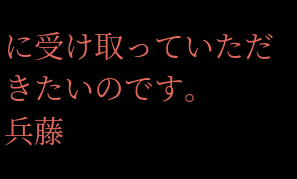に受け取っていただきたいのです。
兵藤